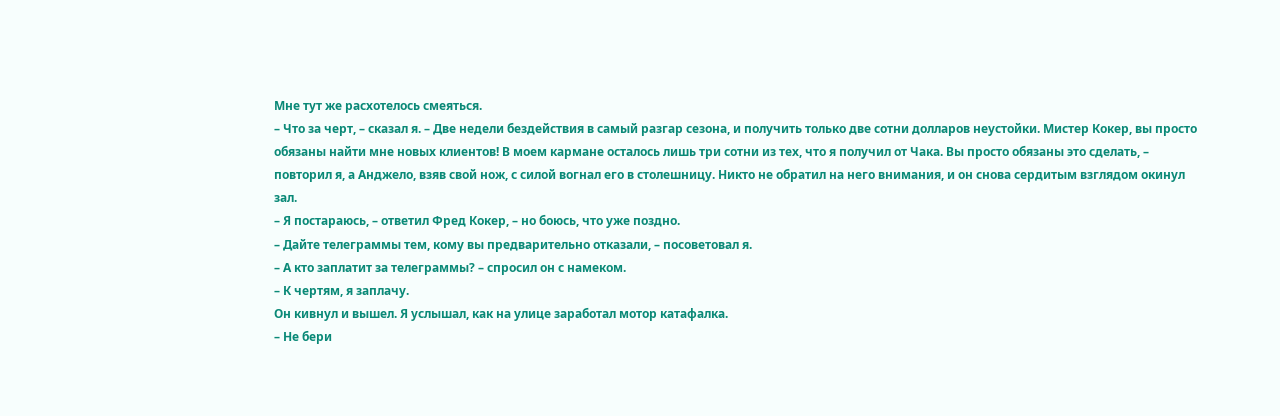Мне тут же расхотелось смеяться.
– Что за черт, – сказал я. – Две недели бездействия в самый разгар сезона, и получить только две сотни долларов неустойки. Мистер Кокер, вы просто обязаны найти мне новых клиентов! В моем кармане осталось лишь три сотни из тех, что я получил от Чака. Вы просто обязаны это сделать, – повторил я, а Анджело, взяв свой нож, с силой вогнал его в столешницу. Никто не обратил на него внимания, и он снова сердитым взглядом окинул зал.
– Я постараюсь, – ответил Фред Кокер, – но боюсь, что уже поздно.
– Дайте телеграммы тем, кому вы предварительно отказали, – посоветовал я.
– А кто заплатит за телеграммы? – спросил он с намеком.
– К чертям, я заплачу.
Он кивнул и вышел. Я услышал, как на улице заработал мотор катафалка.
– Не бери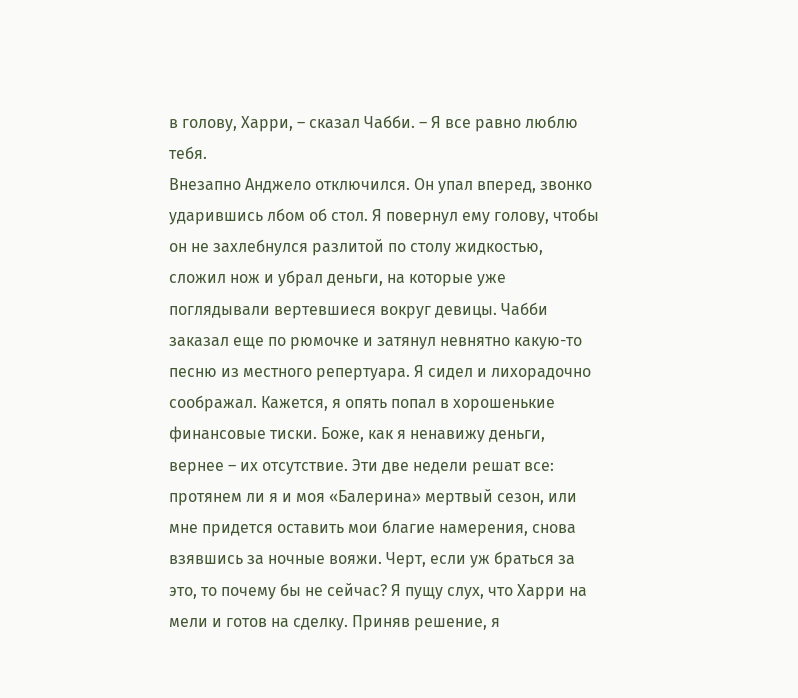в голову, Харри, – сказал Чабби. – Я все равно люблю тебя.
Внезапно Анджело отключился. Он упал вперед, звонко ударившись лбом об стол. Я повернул ему голову, чтобы он не захлебнулся разлитой по столу жидкостью, сложил нож и убрал деньги, на которые уже поглядывали вертевшиеся вокруг девицы. Чабби заказал еще по рюмочке и затянул невнятно какую-то песню из местного репертуара. Я сидел и лихорадочно соображал. Кажется, я опять попал в хорошенькие финансовые тиски. Боже, как я ненавижу деньги, вернее – их отсутствие. Эти две недели решат все: протянем ли я и моя «Балерина» мертвый сезон, или мне придется оставить мои благие намерения, снова взявшись за ночные вояжи. Черт, если уж браться за это, то почему бы не сейчас? Я пущу слух, что Харри на мели и готов на сделку. Приняв решение, я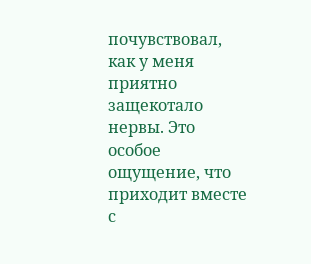почувствовал, как у меня приятно защекотало нервы. Это особое ощущение, что приходит вместе с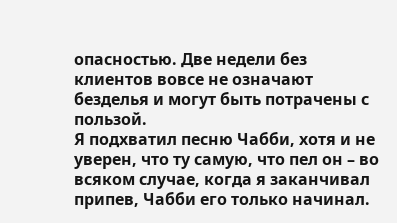опасностью. Две недели без клиентов вовсе не означают безделья и могут быть потрачены с пользой.
Я подхватил песню Чабби, хотя и не уверен, что ту самую, что пел он – во всяком случае, когда я заканчивал припев, Чабби его только начинал.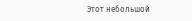Этот небольшой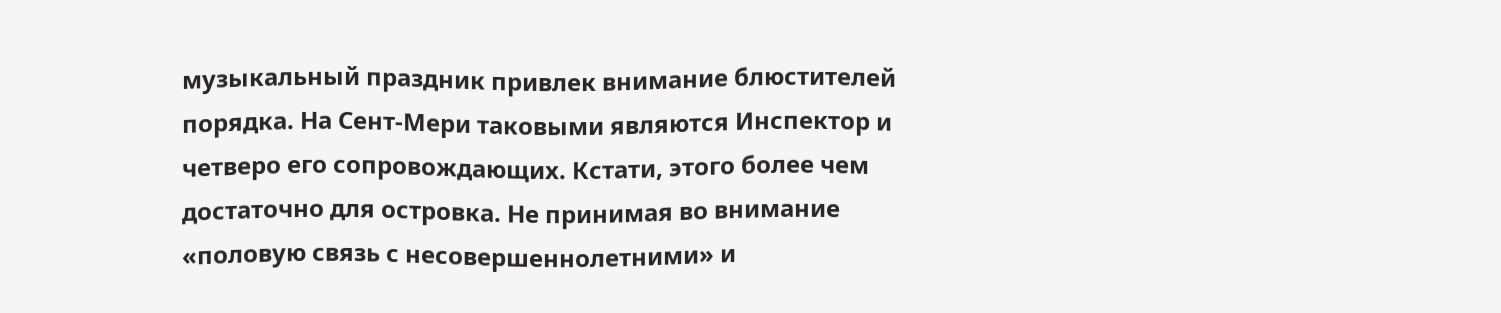музыкальный праздник привлек внимание блюстителей порядка. На Сент-Мери таковыми являются Инспектор и четверо его сопровождающих. Кстати, этого более чем достаточно для островка. Не принимая во внимание «половую связь с несовершеннолетними» и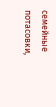семейные потасовки,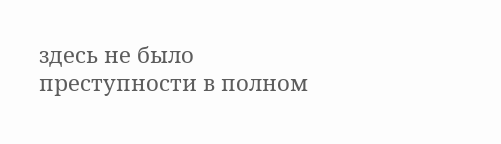здесь не было преступности в полном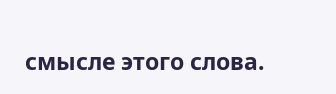смысле этого слова.